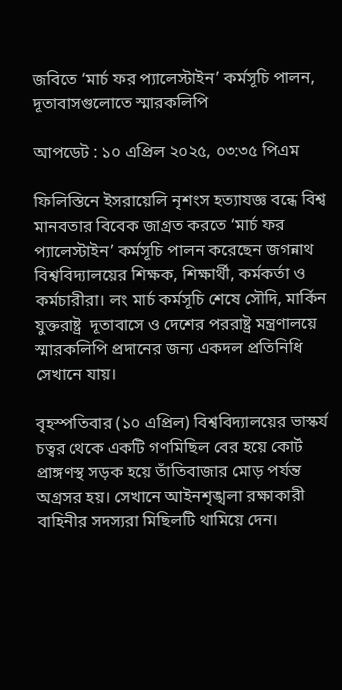জবিতে ‘মার্চ ফর প্যালেস্টাইন’ কর্মসূচি পালন, দূতাবাসগুলোতে স্মারকলিপি

আপডেট : ১০ এপ্রিল ২০২৫, ০৩:৩৫ পিএম

ফিলিস্তিনে ইসরায়েলি নৃশংস হত্যাযজ্ঞ বন্ধে বিশ্ব মানবতার বিবেক জাগ্রত করতে ‘মার্চ ফর প্যালেস্টাইন’ কর্মসূচি পালন করেছেন জগন্নাথ বিশ্ববিদ্যালয়ের শিক্ষক, শিক্ষার্থী, কর্মকর্তা ও কর্মচারীরা। লং মার্চ কর্মসূচি শেষে সৌদি, মার্কিন যুক্তরাষ্ট্র  দূতাবাসে ও দেশের পররাষ্ট্র মন্ত্রণালয়ে স্মারকলিপি প্রদানের জন্য একদল প্রতিনিধি সেখানে যায়।

বৃহস্পতিবার (১০ এপ্রিল) বিশ্ববিদ্যালয়ের ভাস্কর্য চত্বর থেকে একটি গণমিছিল বের হয়ে কোর্ট প্রাঙ্গণস্থ সড়ক হয়ে তাঁতিবাজার মোড় পর্যন্ত অগ্রসর হয়। সেখানে আইনশৃঙ্খলা রক্ষাকারী বাহিনীর সদস্যরা মিছিলটি থামিয়ে দেন।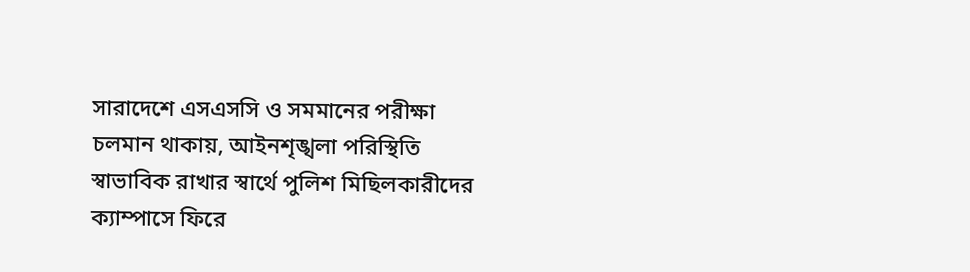সারাদেশে এসএসসি ও সমমানের পরীক্ষা চলমান থাকায়, আইনশৃঙ্খলা পরিস্থিতি স্বাভাবিক রাখার স্বার্থে পুলিশ মিছিলকারীদের ক্যাম্পাসে ফিরে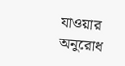যাওয়ার অনুরোধ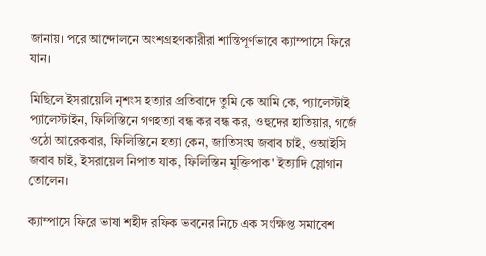জানায়। পরে আন্দোলনে অংশগ্রহণকারীরা শান্তিপূর্ণভাবে ক্যাম্পাসে ফিরে যান।

মিছিলে ইসরায়েলি নৃশংস হত্যার প্রতিবাদে তুমি কে আমি কে, প্যালেস্টাই প্যালেস্টাইন, ফিলিস্তিনে গণহত্যা বন্ধ কর বন্ধ কর, ওহুদের হাতিয়ার, গর্জে ওঠো আরেকবার, ফিলিস্তিনে হত্যা কেন, জাতিসংঘ জবাব চাই, ওআইসি জবাব চাই, ইসরায়েল নিপাত যাক, ফিলিস্তিন মুক্তিপাক' ইত্যাদি স্লোগান তোলেন।

ক্যাম্পাসে ফিরে ভাষা শহীদ রফিক ভবনের নিচে এক সংক্ষিপ্ত সমাবেশ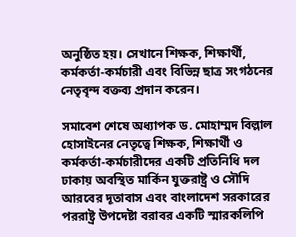অনুষ্ঠিত হয়। সেখানে শিক্ষক, শিক্ষার্থী, কর্মকর্তা-কর্মচারী এবং বিভিন্ন ছাত্র সংগঠনের নেতৃবৃন্দ বক্তব্য প্রদান করেন।

সমাবেশ শেষে অধ্যাপক ড. মোহাম্মদ বিল্লাল হোসাইনের নেতৃত্বে শিক্ষক, শিক্ষার্থী ও কর্মকর্তা-কর্মচারীদের একটি প্রতিনিধি দল ঢাকায় অবস্থিত মার্কিন যুক্তরাষ্ট্র ও সৌদি আরবের দূতাবাস এবং বাংলাদেশ সরকারের পররাষ্ট্র উপদেষ্টা বরাবর একটি স্মারকলিপি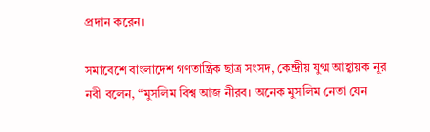প্রদান করেন।

সমাবেশে বাংলাদেশ গণতান্ত্রিক ছাত্র সংসদ, কেন্দ্রীয় যুগ্ম আহ্বায়ক নূর নবী বলেন, “মুসলিম বিশ্ব আজ নীরব। অনেক মুসলিম নেতা যেন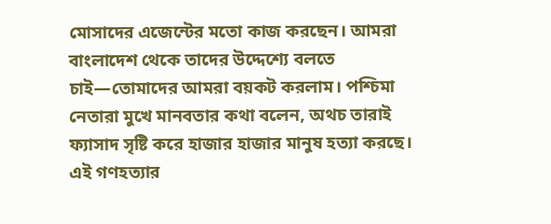মোসাদের এজেন্টের মতো কাজ করছেন। আমরা বাংলাদেশ থেকে তাদের উদ্দেশ্যে বলতে চাই—তোমাদের আমরা বয়কট করলাম। পশ্চিমা নেতারা মুখে মানবতার কথা বলেন, অথচ তারাই ফ্যাসাদ সৃষ্টি করে হাজার হাজার মানুষ হত্যা করছে। এই গণহত্যার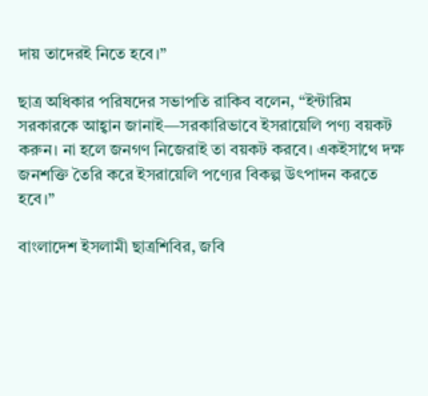দায় তাদেরই নিতে হবে।”

ছাত্র অধিকার পরিষদের সভাপতি রাকিব বলেন, “ইন্টারিম সরকারকে আহ্বান জানাই—সরকারিভাবে ইসরায়েলি পণ্য বয়কট করুন। না হলে জনগণ নিজেরাই তা বয়কট করবে। একইসাথে দক্ষ জনশক্তি তৈরি করে ইসরায়েলি পণ্যের বিকল্প উৎপাদন করতে হবে।”

বাংলাদেশ ইসলামী ছাত্রশিবির, জবি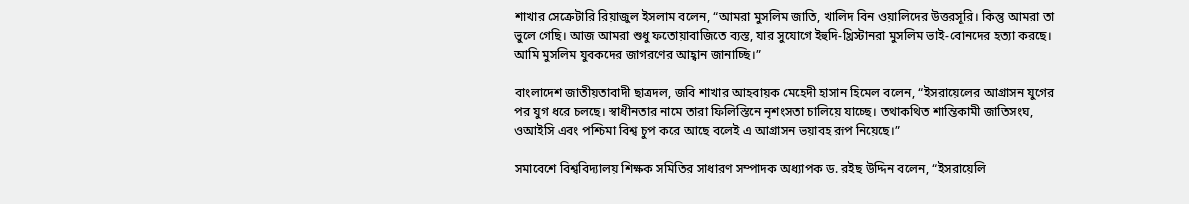শাখার সেক্রেটারি রিয়াজুল ইসলাম বলেন, “আমরা মুসলিম জাতি, খালিদ বিন ওয়ালিদের উত্তরসূরি। কিন্তু আমরা তা ভুলে গেছি। আজ আমরা শুধু ফতোয়াবাজিতে ব্যস্ত, যার সুযোগে ইহুদি-খ্রিস্টানরা মুসলিম ভাই-বোনদের হত্যা করছে। আমি মুসলিম যুবকদের জাগরণের আহ্বান জানাচ্ছি।”

বাংলাদেশ জাতীয়তাবাদী ছাত্রদল, জবি শাখার আহবায়ক মেহেদী হাসান হিমেল বলেন, “ইসরায়েলের আগ্রাসন যুগের পর যুগ ধরে চলছে। স্বাধীনতার নামে তারা ফিলিস্তিনে নৃশংসতা চালিয়ে যাচ্ছে। তথাকথিত শান্তিকামী জাতিসংঘ, ওআইসি এবং পশ্চিমা বিশ্ব চুপ করে আছে বলেই এ আগ্রাসন ভয়াবহ রূপ নিয়েছে।”

সমাবেশে বিশ্ববিদ্যালয় শিক্ষক সমিতির সাধারণ সম্পাদক অধ্যাপক ড. রইছ উদ্দিন বলেন, “ইসরায়েলি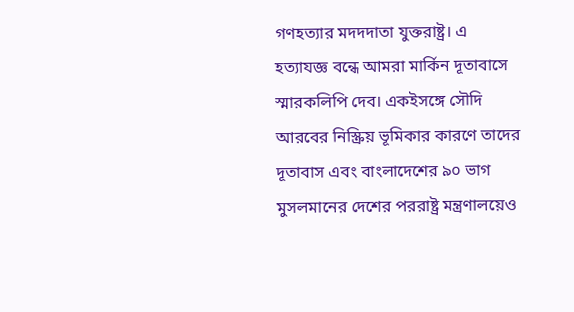গণহত্যার মদদদাতা যুক্তরাষ্ট্র। এ হত্যাযজ্ঞ বন্ধে আমরা মার্কিন দূতাবাসে স্মারকলিপি দেব। একইসঙ্গে সৌদি আরবের নিস্ক্রিয় ভূমিকার কারণে তাদের দূতাবাস এবং বাংলাদেশের ৯০ ভাগ মুসলমানের দেশের পররাষ্ট্র মন্ত্রণালয়েও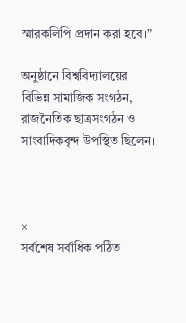স্মারকলিপি প্রদান করা হবে।”

অনুষ্ঠানে বিশ্ববিদ্যালয়ের বিভিন্ন সামাজিক সংগঠন, রাজনৈতিক ছাত্রসংগঠন ও সাংবাদিকবৃন্দ উপস্থিত ছিলেন।



×
সর্বশেষ সর্বাধিক পঠিত